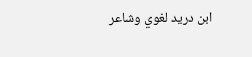ابن دريد لغوي وشاعر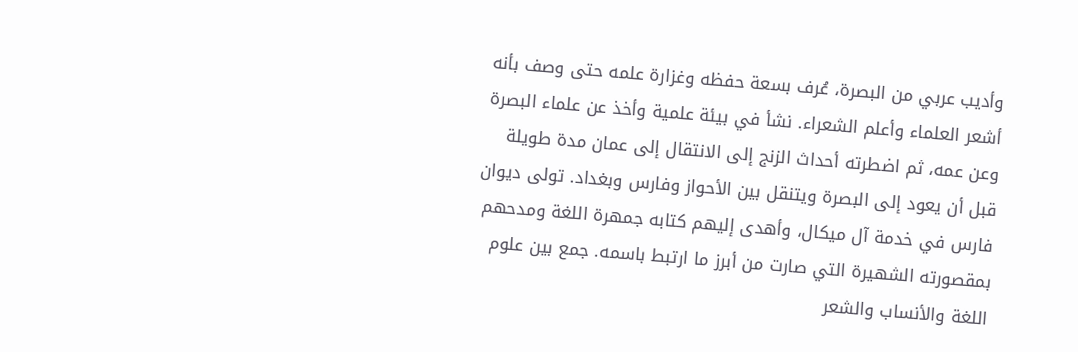وأديب عربي من البصرة، عُرف بسعة حفظه وغزارة علمه حتى وصف بأنه أشعر العلماء وأعلم الشعراء. نشأ في بيئة علمية وأخذ عن علماء البصرة وعن عمه، ثم اضطرته أحداث الزنج إلى الانتقال إلى عمان مدة طويلة قبل أن يعود إلى البصرة ويتنقل بين الأحواز وفارس وبغداد. تولى ديوان فارس في خدمة آل ميكال، وأهدى إليهم كتابه جمهرة اللغة ومدحهم بمقصورته الشهيرة التي صارت من أبرز ما ارتبط باسمه. جمع بين علوم اللغة والأنساب والشعر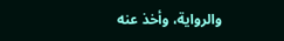والرواية، وأخذ عنه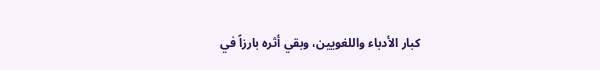كبار الأدباء واللغويين، وبقي أثره بارزاً في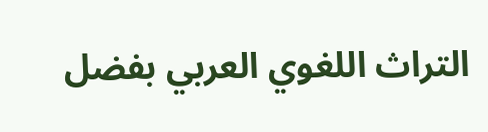التراث اللغوي العربي بفضل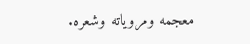معجمه ومروياته وشعره.